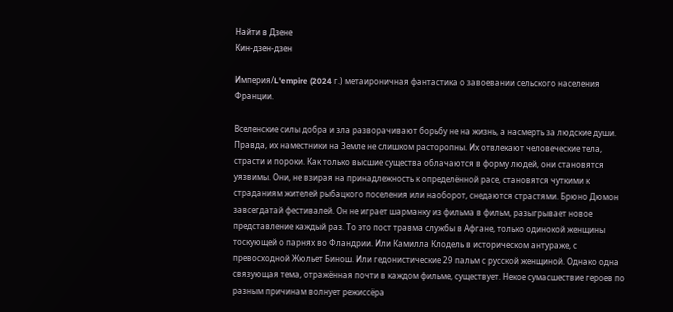Найти в Дзене
Кин-дзен-дзен

Империя/L'empire (2024 г.) метаироничная фантастика о завоевании сельского населения Франции.

Вселенские силы добра и зла разворачивают борьбу не на жизнь, а насмерть за людские души. Правда, их наместники на Земле не слишком расторопны. Их отвлекают человеческие тела, страсти и пороки. Как только высшие существа облачаются в форму людей, они становятся уязвимы. Они, не взирая на принадлежность к определённой расе, становятся чуткими к страданиям жителей рыбацкого поселения или наоборот, снедаются страстями. Брюно Дюмон завсегдатай фестивалей. Он не играет шарманку из фильма в фильм, разыгрывает новое представление каждый раз. То это пост травма службы в Афгане, только одинокой женщины тоскующей о парнях во Фландрии. Или Камилла Клодель в историческом антураже, с превосходной Жюльет Бинош. Или гедонистические 29 пальм с русской женщиной. Однако одна связующая тема, отражённая почти в каждом фильме, существует. Некое сумасшествие героев по разным причинам волнует режиссёра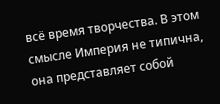всё время творчества. В этом смысле Империя не типична, она представляет собой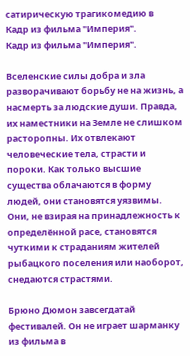сатирическую трагикомедию в
Кадр из фильма "Империя".
Кадр из фильма "Империя".

Вселенские силы добра и зла разворачивают борьбу не на жизнь, а насмерть за людские души. Правда, их наместники на Земле не слишком расторопны. Их отвлекают человеческие тела, страсти и пороки. Как только высшие существа облачаются в форму людей, они становятся уязвимы. Они, не взирая на принадлежность к определённой расе, становятся чуткими к страданиям жителей рыбацкого поселения или наоборот, снедаются страстями.

Брюно Дюмон завсегдатай фестивалей. Он не играет шарманку из фильма в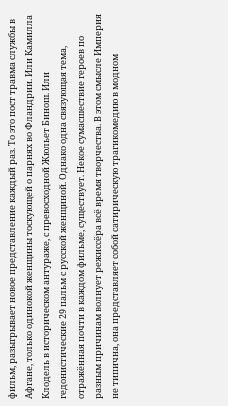фильм, разыгрывает новое представление каждый раз. То это пост травма службы в Афгане, только одинокой женщины тоскующей о парнях во Фландрии. Или Камилла Клодель в историческом антураже, с превосходной Жюльет Бинош. Или гедонистические 29 пальм с русской женщиной. Однако одна связующая тема, отражённая почти в каждом фильме, существует. Некое сумасшествие героев по разным причинам волнует режиссёра всё время творчества. В этом смысле Империя не типична, она представляет собой сатирическую трагикомедию в модном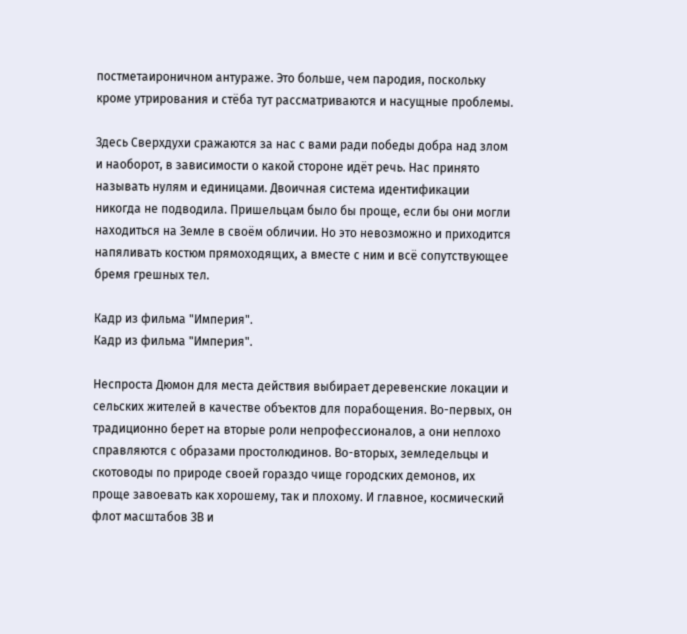постметаироничном антураже. Это больше, чем пародия, поскольку кроме утрирования и стёба тут рассматриваются и насущные проблемы.

Здесь Сверхдухи сражаются за нас с вами ради победы добра над злом и наоборот, в зависимости о какой стороне идёт речь. Нас принято называть нулям и единицами. Двоичная система идентификации никогда не подводила. Пришельцам было бы проще, если бы они могли находиться на Земле в своём обличии. Но это невозможно и приходится напяливать костюм прямоходящих, а вместе с ним и всё сопутствующее бремя грешных тел.

Кадр из фильма "Империя".
Кадр из фильма "Империя".

Неспроста Дюмон для места действия выбирает деревенские локации и сельских жителей в качестве объектов для порабощения. Во-первых, он традиционно берет на вторые роли непрофессионалов, а они неплохо справляются с образами простолюдинов. Во-вторых, земледельцы и скотоводы по природе своей гораздо чище городских демонов, их проще завоевать как хорошему, так и плохому. И главное, космический флот масштабов ЗВ и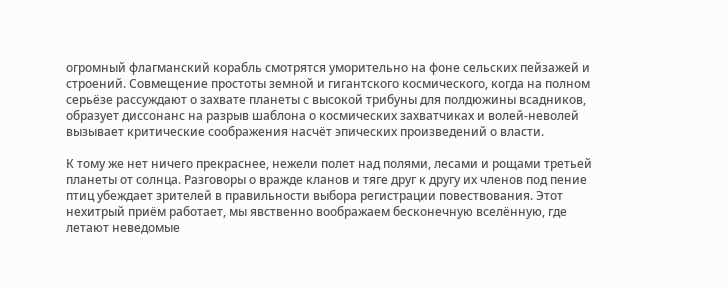огромный флагманский корабль смотрятся уморительно на фоне сельских пейзажей и строений. Совмещение простоты земной и гигантского космического, когда на полном серьёзе рассуждают о захвате планеты с высокой трибуны для полдюжины всадников, образует диссонанс на разрыв шаблона о космических захватчиках и волей-неволей вызывает критические соображения насчёт эпических произведений о власти.

К тому же нет ничего прекраснее, нежели полет над полями, лесами и рощами третьей планеты от солнца. Разговоры о вражде кланов и тяге друг к другу их членов под пение птиц убеждает зрителей в правильности выбора регистрации повествования. Этот нехитрый приём работает, мы явственно воображаем бесконечную вселённую, где летают неведомые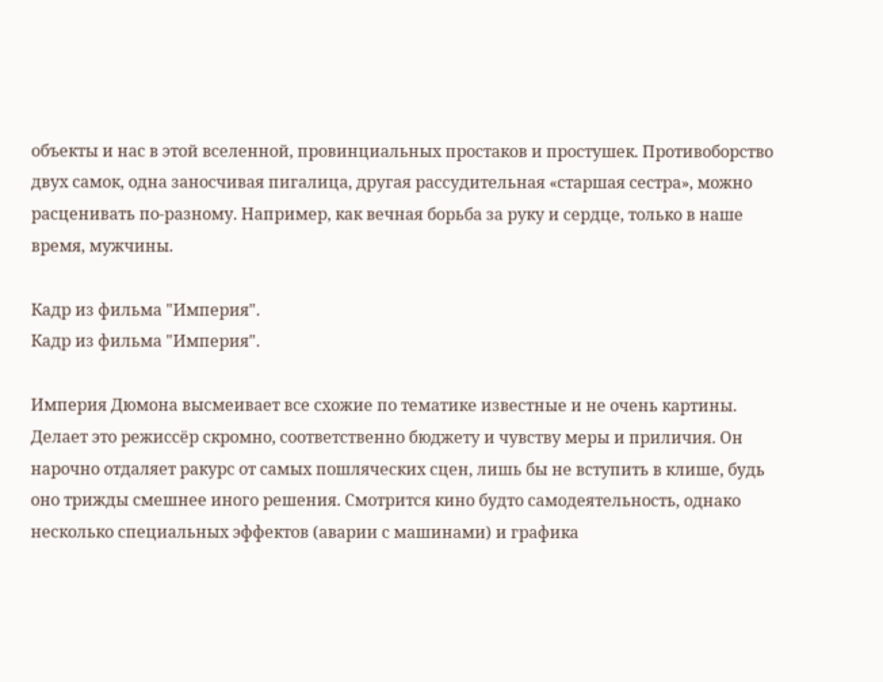объекты и нас в этой вселенной, провинциальных простаков и простушек. Противоборство двух самок, одна заносчивая пигалица, другая рассудительная «старшая сестра», можно расценивать по-разному. Например, как вечная борьба за руку и сердце, только в наше время, мужчины.

Кадр из фильма "Империя".
Кадр из фильма "Империя".

Империя Дюмона высмеивает все схожие по тематике известные и не очень картины. Делает это режиссёр скромно, соответственно бюджету и чувству меры и приличия. Он нарочно отдаляет ракурс от самых пошляческих сцен, лишь бы не вступить в клише, будь оно трижды смешнее иного решения. Смотрится кино будто самодеятельность, однако несколько специальных эффектов (аварии с машинами) и графика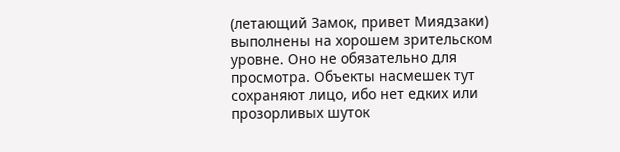(летающий Замок, привет Миядзаки) выполнены на хорошем зрительском уровне. Оно не обязательно для просмотра. Объекты насмешек тут сохраняют лицо, ибо нет едких или прозорливых шуток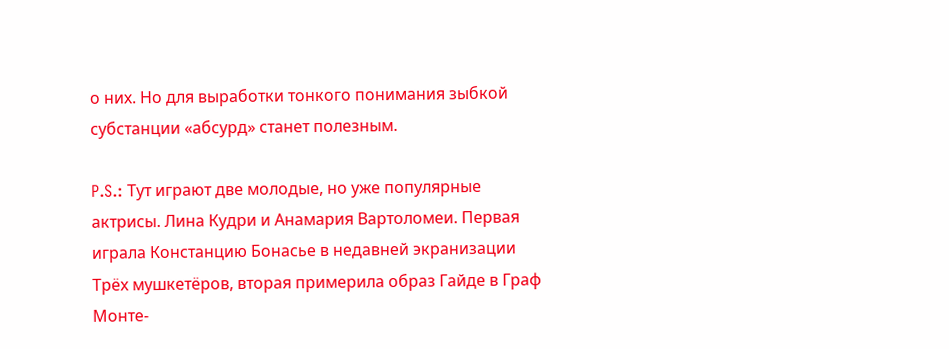о них. Но для выработки тонкого понимания зыбкой субстанции «абсурд» станет полезным.

P.S.: Тут играют две молодые, но уже популярные актрисы. Лина Кудри и Анамария Вартоломеи. Первая играла Констанцию Бонасье в недавней экранизации Трёх мушкетёров, вторая примерила образ Гайде в Граф Монте-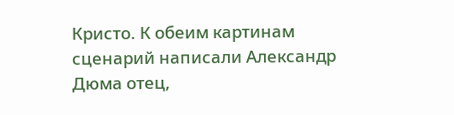Кристо. К обеим картинам сценарий написали Александр Дюма отец,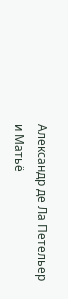Александр де Ла Петельер и Матьё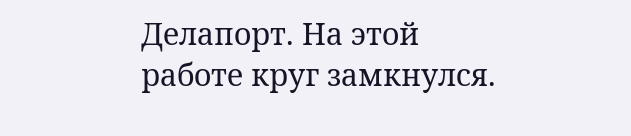Делапорт. На этой работе круг замкнулся.